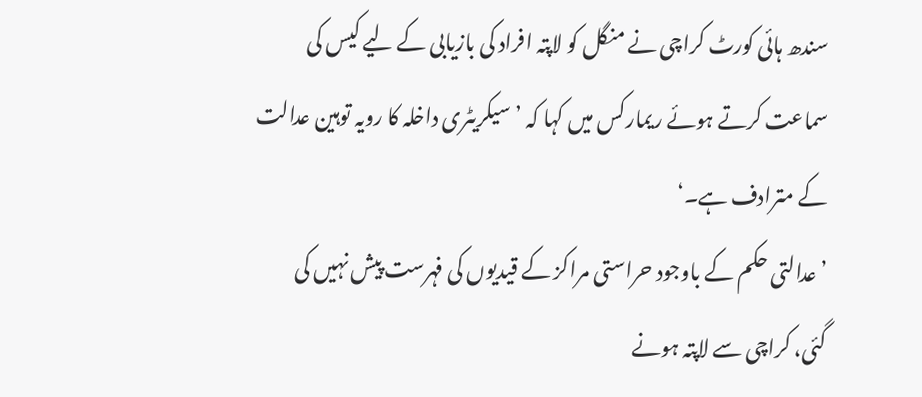سندھ ہائی کورٹ کراچی نے منگل کو لاپتہ افراد کی بازیابی کے لیے کیس کی سماعت کرتے ہوئے ریمارکس میں کہا کہ ’سیکریٹری داخلہ کا رویہ توہین عدالت کے مترادف ہے۔‘
’عدالتی حکم کے باوجود حراستی مراکز کے قیدیوں کی فہرست پیش نہیں کی گئی، کراچی سے لاپتہ ہونے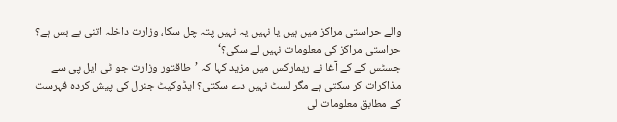والے حراستی مراکز میں ہیں یا نہیں یہ نہیں پتہ چل سکا، وزارت داخلہ اتنی بے بس ہے؟ حراستی مراکز کی معلومات نہیں لے سکی؟‘
جسٹس کے کے آغا نے ریمارکس میں مزید کہا کہ ’طاقتور وزارت جو ٹی ایل پی سے مذاکرات کر سکتی ہے مگر لسٹ نہیں دے سکتی؟ ایڈوکیٹ جنرل کی پیش کردہ فہرست کے مطابق معلومات لی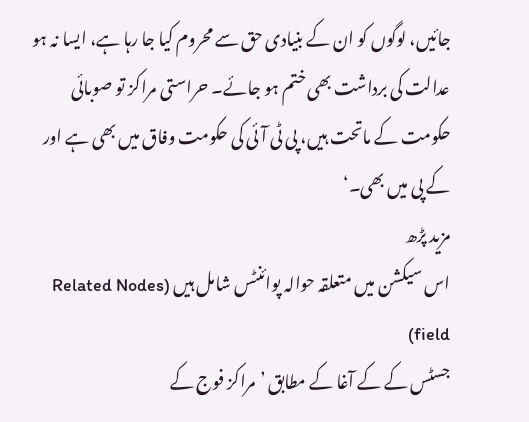جائیں، لوگوں کو ان کے بنیادی حق سے محروم کیا جا رہا ہے، ایسا نہ ہو عدالت کی برداشت بھی ختم ہو جائے۔ حراستی مراکز تو صوبائی حکومت کے ماتحت ہیں، پی ٹی آئی کی حکومت وفاق میں بھی ہے اور کے پی میں بھی۔‘
مزید پڑھ
اس سیکشن میں متعلقہ حوالہ پوائنٹس شامل ہیں (Related Nodes field)
جسٹس کے کے آغا کے مطابق ’مراکز فوج کے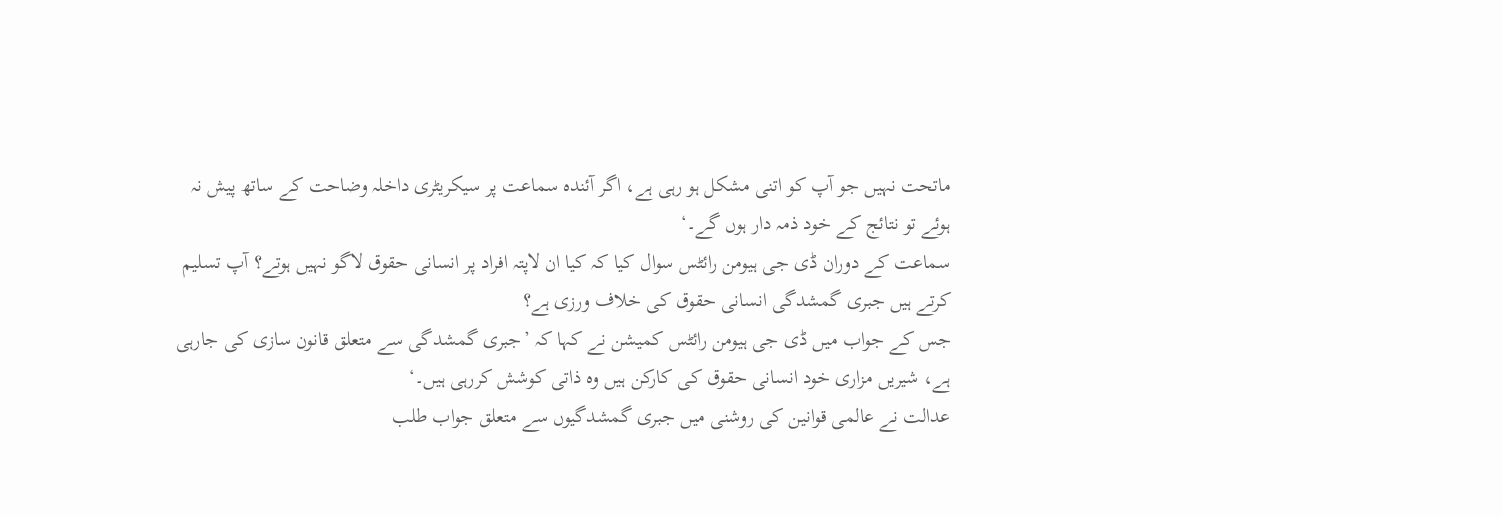ماتحت نہیں جو آپ کو اتنی مشکل ہو رہی ہے، اگر آئندہ سماعت پر سیکریٹری داخلہ وضاحت کے ساتھ پیش نہ ہوئے تو نتائج کے خود ذمہ دار ہوں گے۔‘
سماعت کے دوران ڈی جی ہیومن رائٹس سوال کیا کہ کیا ان لاپتہ افراد پر انسانی حقوق لاگو نہیں ہوتے؟ آپ تسلیم کرتے ہیں جبری گمشدگی انسانی حقوق کی خلاف ورزی ہے؟
جس کے جواب میں ڈی جی ہیومن رائٹس کمیشن نے کہا کہ ’جبری گمشدگی سے متعلق قانون سازی کی جارہی ہے، شیریں مزاری خود انسانی حقوق کی کارکن ہیں وہ ذاتی کوشش کررہی ہیں۔‘
عدالت نے عالمی قوانین کی روشنی میں جبری گمشدگیوں سے متعلق جواب طلب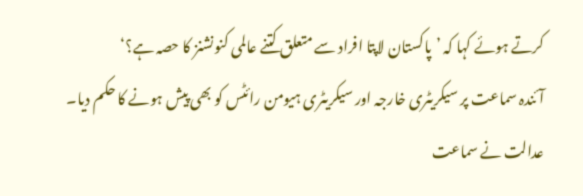کرتے ہوئے کہا کہ ’پاکستان لاپتا افراد سے متعلق کتنے عالمی کنونشنز کا حصہ ہے؟‘
آئندہ سماعت پر سیکریٹری خارجہ اور سیکریٹری ہیومن رائٹس کو بھی پیش ہونے کا حکم دیا۔
عدالت نے سماعت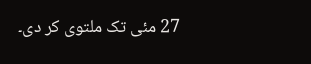27 مئی تک ملتوی کر دی۔